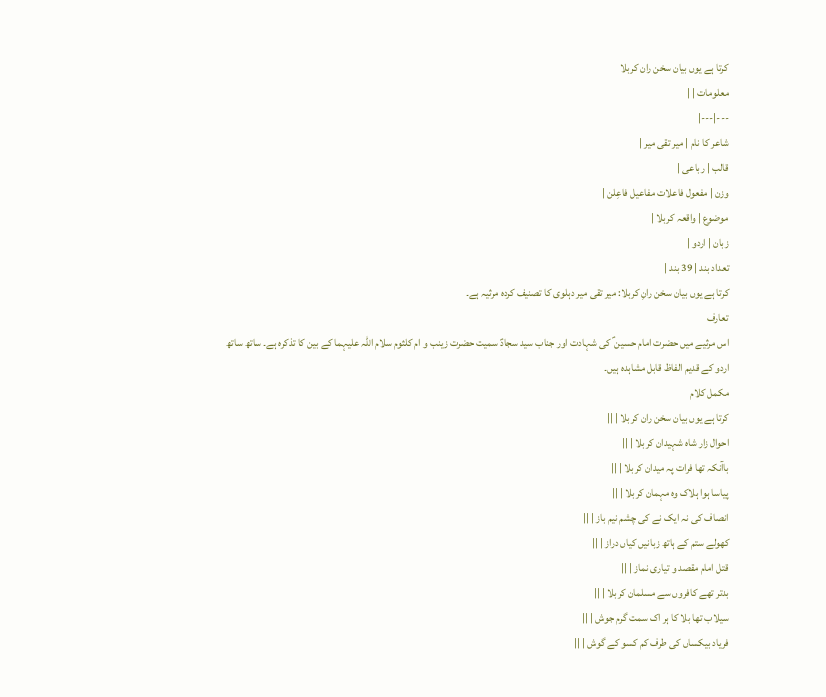کرتا ہے یوں بیان سخن ران کربلا
معلومات | |
---|---|
شاعر کا نام | میر تقی میر |
قالب | رباعی |
وزن | مفعول فاعلات مفاعیل فاعِلن |
موضوع | واقعہ کربلا |
زبان | اردو |
تعداد بند | 39 بند |
کرتا ہے یوں بیان سخن رانِ کربلا: میر تقی میر دہلوی کا تصنیف کردہ مرثیہ ہے۔
تعارف
اس مرثیے میں حضرت امام حسین ؑ کی شہادت اور جناب سید سجادؑ سمیت حضرت زینب و ام کلثوم سلام اللہ علیہما کے بین کا تذکرہ ہے۔ ساتھ ساتھ اردو کے قدیم الفاظ قابل مشاہدہ ہیں۔
مکمل کلام
کرتا ہے یوں بیان سخن ران کربلا | ||
احوال زار شاہ شہیدان کربلا | ||
باآنکہ تھا فرات پہ میدان کربلا | ||
پیاسا ہوا ہلاک وہ مہمان کربلا | ||
انصاف کی نہ ایک نے کی چشم نیم باز | ||
کھولے ستم کے ہاتھ زبانیں کیاں دراز | ||
قتل امام مقصد و تیاری نماز | ||
بدتر تھے کافروں سے مسلمان کربلا | ||
سیلاب تھا بلا کا ہر اک سمت گرم جوش | ||
فریاد بیکساں کی طرف کم کسو کے گوش | ||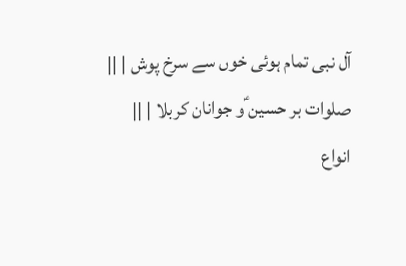آل نبی تمام ہوئی خوں سے سرخ پوش | ||
صلوات بر حسین ؑو جوانان کربلا | ||
انواع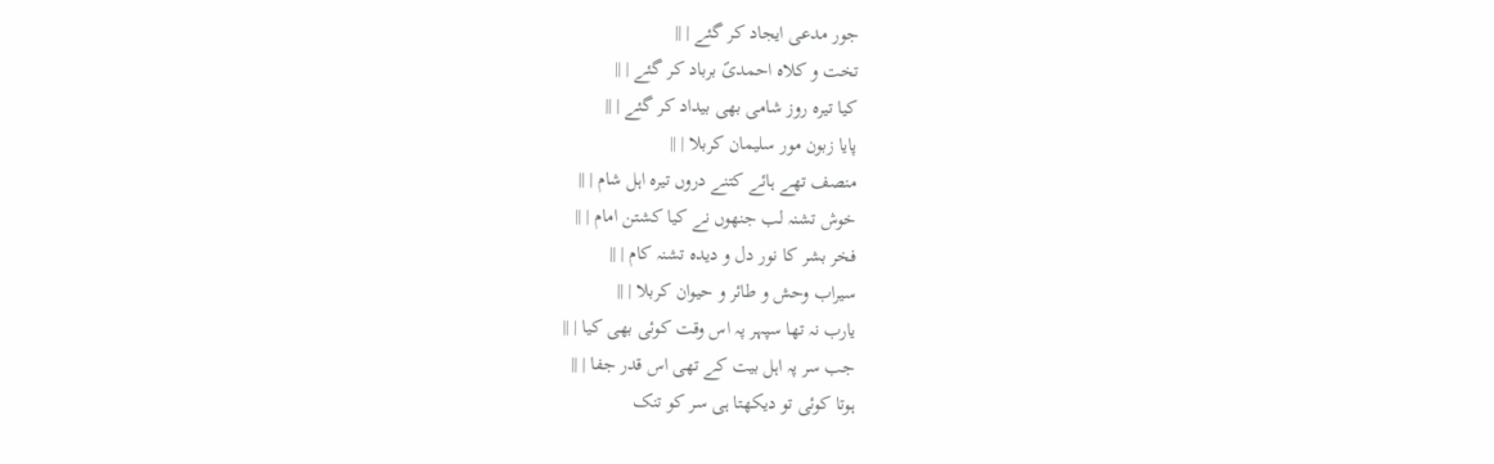جور مدعی ایجاد کر گئے | ||
تخت و کلاہ احمدیؐ برباد کر گئے | ||
کیا تیرہ روز شامی بھی بیداد کر گئے | ||
پایا زبون مور سلیمان کربلا | ||
منصف تھے ہائے کتنے دروں تیرہ اہل شام | ||
خوش تشنہ لب جنھوں نے کیا کشتن امام | ||
فخر بشر کا نور دل و دیدہ تشنہ کام | ||
سیراب وحش و طائر و حیوان کربلا | ||
یارب نہ تھا سپہر پہ اس وقت کوئی بھی کیا | ||
جب سر پہ اہل بیت کے تھی اس قدر جفا | ||
ہوتا کوئی تو دیکھتا ہی سر کو تنک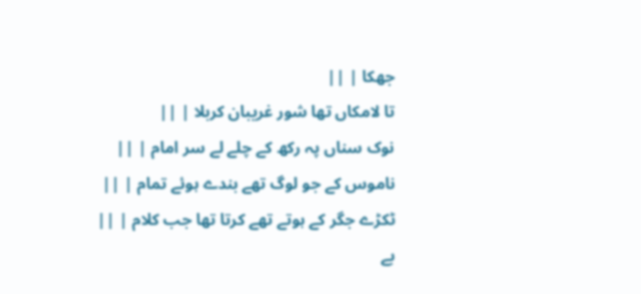جھکا | ||
تا لامکاں تھا شور غریبان کربلا | ||
نوک سناں پہ رکھ کے چلے لے سر امام | ||
ناموس کے جو لوگ تھے بندے ہوئے تمام | ||
ٹکڑے جگر کے ہوتے تھے کرتا تھا جب کلام | ||
بے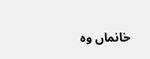خانماں وہ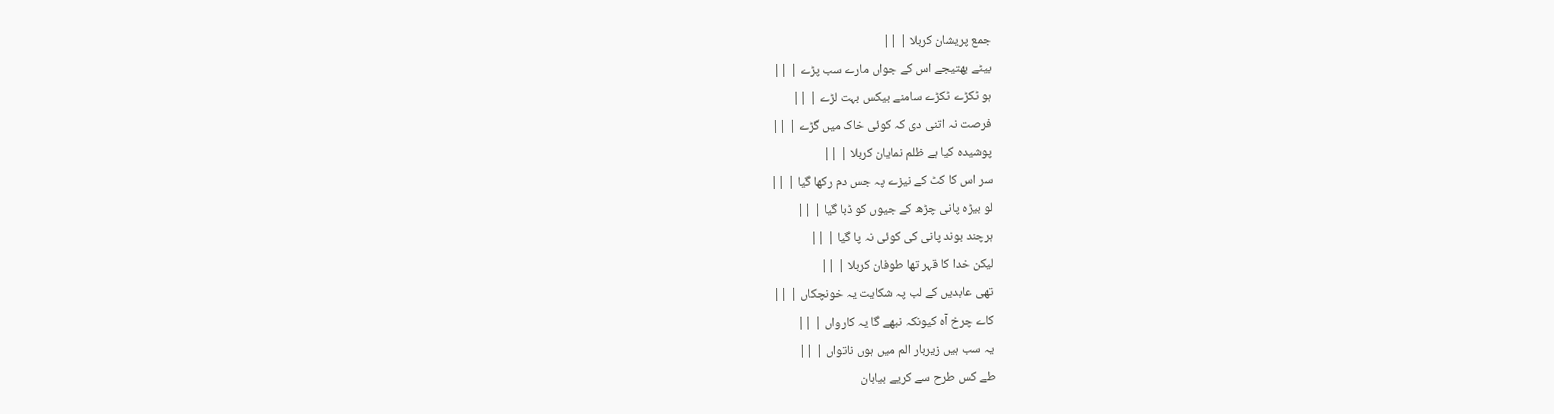جمع پریشان کربلا | ||
بیٹے بھتیجے اس کے جواں مارے سب پڑے | ||
ہو ٹکڑے ٹکڑے سامنے بیکس بہت لڑے | ||
فرصت نہ اتنی دی کہ کوئی خاک میں گڑے | ||
پوشیدہ کیا ہے ظلم نمایان کربلا | ||
سر اس کا کٹ کے نیزے پہ جس دم رکھا گیا | ||
لو بیڑہ پانی چڑھ کے جیوں کو ڈبا گیا | ||
ہرچند بوند پانی کی کوئی نہ پا گیا | ||
لیکن خدا کا قہر تھا طوفان کربلا | ||
تھی عابدیں کے لب پہ شکایت یہ خونچکاں | ||
کاے چرخ آہ کیونکہ نبھے گا یہ کارواں | ||
یہ سب ہیں زیربار الم میں ہوں ناتواں | ||
طے کس طرح سے کریے بیابان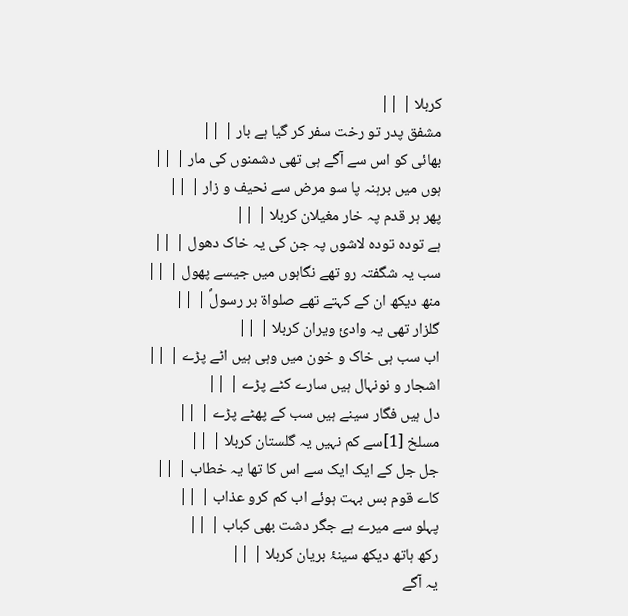کربلا | ||
مشفق پدر تو رخت سفر کر گیا ہے بار | ||
بھائی کو اس سے آگے ہی تھی دشمنوں کی مار | ||
ہوں میں برہنہ پا سو مرض سے نحیف و زار | ||
پھر ہر قدم پہ خار مغیلان کربلا | ||
ہے تودہ تودہ لاشوں پہ جن کی یہ خاک دھول | ||
سب یہ شگفتہ رو تھے نگاہوں میں جیسے پھول | ||
منھ دیکھ ان کے کہتے تھے صلواۃ بر رسولؐ | ||
گلزار تھی یہ وادئ ویران کربلا | ||
اب سب ہی خاک و خون میں وہی ہیں اٹے پڑے | ||
اشجار و نونہال ہیں سارے کٹے پڑے | ||
دل ہیں فگار سینے ہیں سب کے پھٹے پڑے | ||
مسلخ [1]سے کم نہیں یہ گلستان کربلا | ||
جل جل کے ایک ایک سے اس کا تھا یہ خطاب | ||
کاے قوم بس بہت ہوئے اب کم کرو عذاب | ||
پہلو سے میرے ہے جگر دشت بھی کباب | ||
رکھ ہاتھ دیکھ سینۂ بریان کربلا | ||
یہ آگے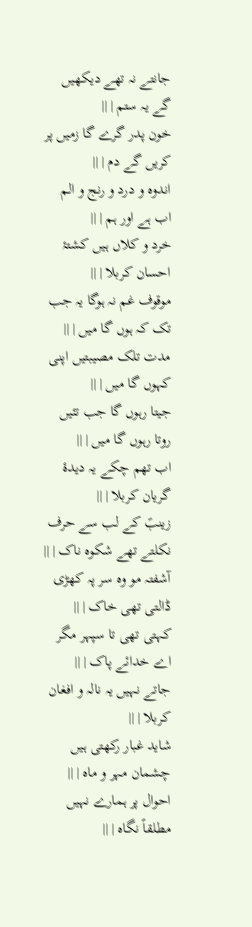جانتے نہ تھے دیکھیں گے یہ ستم | ||
خون پدر گرے گا زمیں پر کریں گے دم | ||
اندوہ و درد و رنج و الم اب ہے اور ہم | ||
خرد و کلاں ہیں کشتۂ احسان کربلا | ||
موقوف غم نہ ہوگا یہ جب تک کہ ہوں گا میں | ||
مدت تلک مصیبتیں اپنی کہوں گا میں | ||
جیتا رہوں گا جب تئیں روتا رہوں گا میں | ||
اب تھم چکے یہ دیدۂ گریان کربلا | ||
زینبؑ کے لب سے حرف نکلتے تھے شکوہ ناک | ||
آشفتہ مو وہ سر پہ کھڑی ڈالتی تھی خاک | ||
کہتی تھی تا سپہر مگر اے خدائے پاک | ||
جاتے نہیں یہ نالہ و افغان کربلا | ||
شاید غبار رکھتی ہیں چشمان مہر و ماہ | ||
احوال پر ہمارے نہیں مطلقاً نگاہ | ||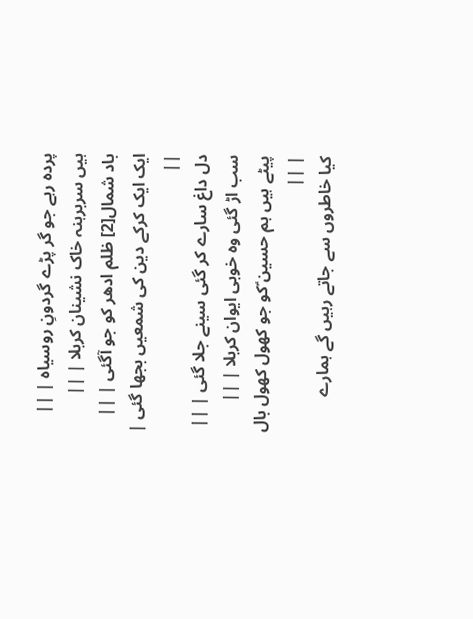پردہ رہے جو گر پڑے گردونِ روسیاہ | ||
ہیں سربرہنہ خاک نشینان کربلا | ||
باد شمال[2] ظلم ادھر کو جو آگئی | ||
ایک ایک کرکے دین کی شمعیں بجھا گئی | ||
دل داغ سارے کر گئی سینے جلا گئی | ||
سب اڑ گئی وہ خوبی ایوان کربلا | ||
پیٹے ہیں ہم حسین ؑکو جو کھول کھول بال | ||
کیا خاطروں سے جاتے رہیں گے ہمارے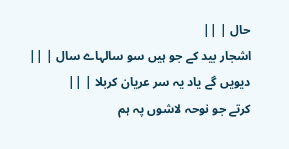حال | ||
اشجار بید کے جو ہیں سو سالہاے سال | ||
دیویں گے یاد یہ سر عریان کربلا | ||
کرتے جو نوحہ لاشوں پہ ہم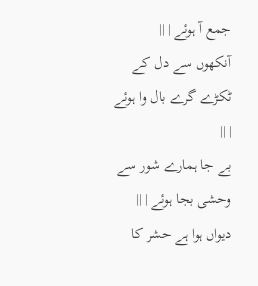جمع آ ہوئے | ||
آنکھوں سے دل کے ٹکڑے گرے بال وا ہوئے | ||
بے جا ہمارے شور سے وحشی بجا ہوئے | ||
دیواں ہوا ہے حشر کا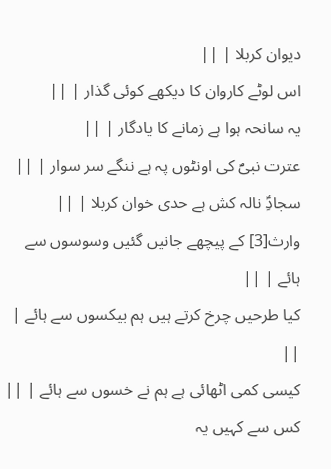دیوان کربلا | ||
اس لوٹے کاروان کا دیکھے کوئی گذار | ||
یہ سانحہ ہوا ہے زمانے کا یادگار | ||
عترت نبیؐ کی اونٹوں پہ ہے ننگے سر سوار | ||
سجادِؑ نالہ کش ہے حدی خوان کربلا | ||
وارث[3] کے پیچھے جانیں گئیں وسوسوں سے ہائے | ||
کیا طرحیں چرخ کرتے ہیں ہم بیکسوں سے ہائے | ||
کیسی کمی اٹھائی ہے ہم نے خسوں سے ہائے | ||
کس سے کہیں یہ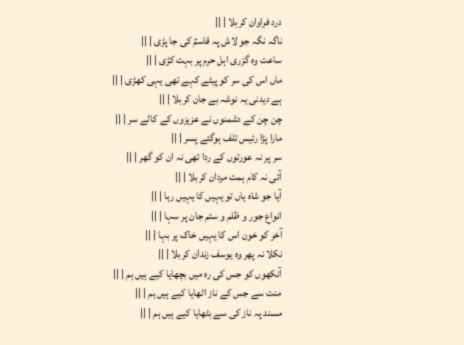درد فراوان کربلا | ||
ناگہ نگہ جو لاش پہ قاسمؑ کی جا پڑی | ||
ساعت وہ گزری اہل حرم پر بہت کڑی | ||
ماں اس کی سر کو پیٹے کہے تھی یہی کھڑی | ||
ہے دیدنی یہ نوشہ بے جان کربلا | ||
چن چن کے دشمنوں نے عزیزوں کے کاٹے سر | ||
مارا پڑا رئیس تلف ہوگئے پسر | ||
سر پر نہ عورتوں کے ردا تھی نہ ان کو گھر | ||
آئی نہ کام ہمت مردان کربلا | ||
آیا جو شاہ یاں تو یہیں کا یہیں رہا | ||
انواع جور و ظلم و ستم جان پر سہا | ||
آخر کو خون اس کا یہیں خاک پر بہا | ||
نکلا نہ پھر وہ یوسف زندان کربلا | ||
آنکھوں کو جس کی رہ میں بچھایا کیے ہیں ہم | ||
منت سے جس کے ناز اٹھایا کیے ہیں ہم | ||
مسند پہ ناز کی سے بٹھایا کیے ہیں ہم | ||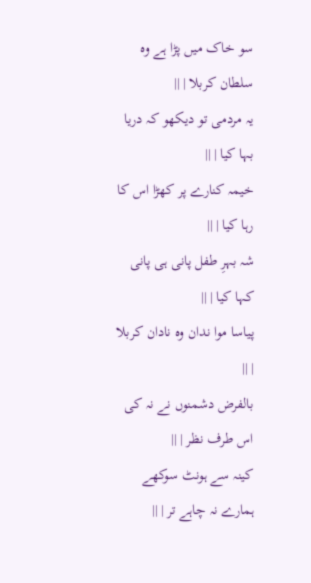سو خاک میں پڑا ہے وہ سلطان کربلا | ||
یہ مردمی تو دیکھو کہ دریا بہا کیا | ||
خیمہ کنارے پر کھڑا اس کا رہا کیا | ||
شہ بہرِ طفل پانی ہی پانی کہا کیا | ||
پیاسا موا ندان وہ نادان کربلا | ||
بالفرض دشمنوں نے نہ کی اس طرف نظر | ||
کینہ سے ہونٹ سوکھے ہمارے نہ چاہے تر | ||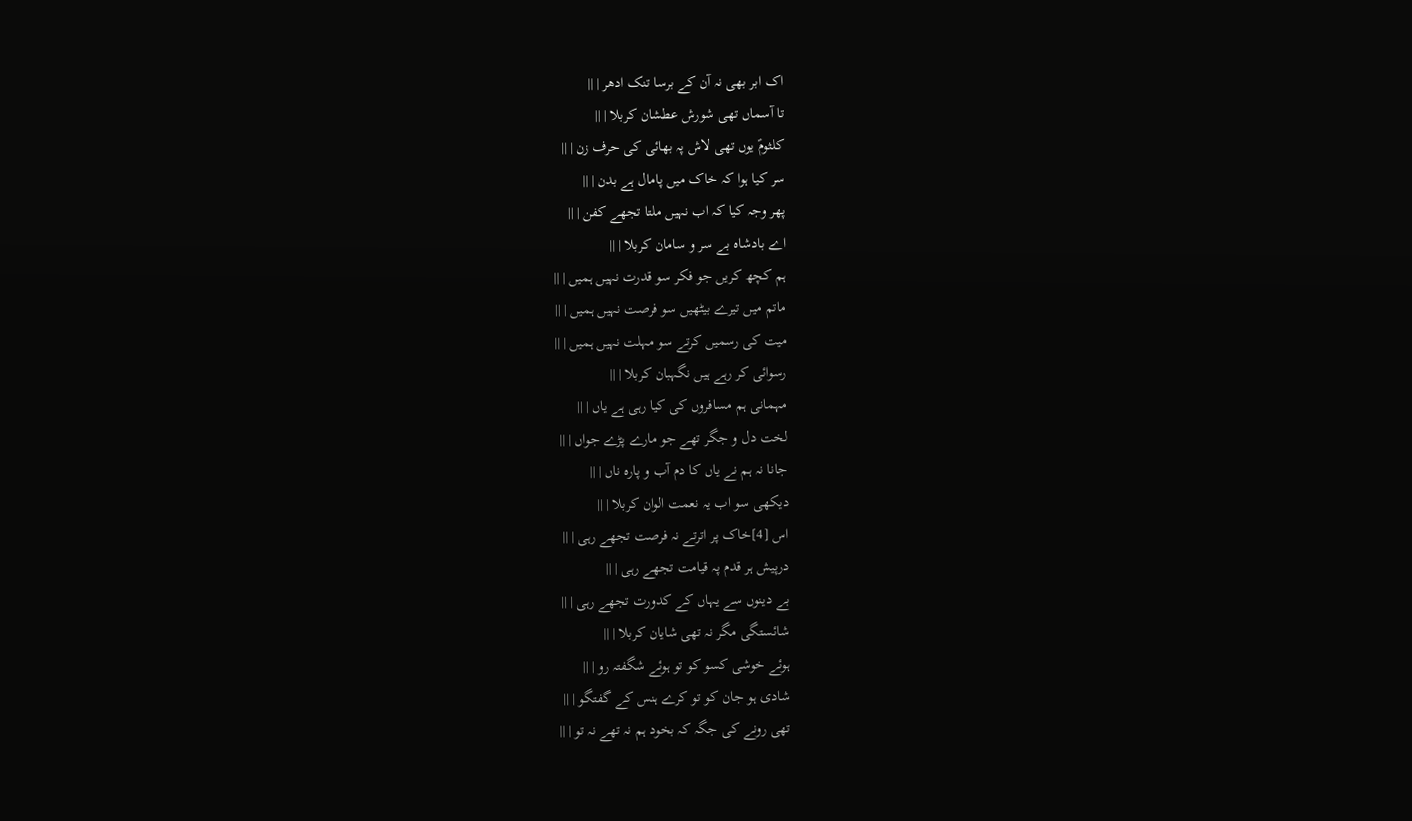اک ابر بھی نہ آن کے برسا تنک ادھر | ||
تا آسماں تھی شورش عطشان کربلا | ||
کلثومؑ یوں تھی لاش پہ بھائی کی حرف زن | ||
سر کیا ہوا کہ خاک میں پامال ہے بدن | ||
پھر وجہ کیا کہ اب نہیں ملتا تجھے کفن | ||
اے بادشاہ بے سر و سامان کربلا | ||
ہم کچھ کریں جو فکر سو قدرت نہیں ہمیں | ||
ماتم میں تیرے بیٹھیں سو فرصت نہیں ہمیں | ||
میت کی رسمیں کرتے سو مہلت نہیں ہمیں | ||
رسوائی کر رہے ہیں نگہبان کربلا | ||
مہمانی ہم مسافروں کی کیا رہی ہے یاں | ||
لخت دل و جگر تھے جو مارے پڑے جواں | ||
جانا نہ ہم نے یاں کا دم آب و پارہ ناں | ||
دیکھی سو اب یہ نعمت الوان کربلا | ||
اس [4]خاک پر اترتے نہ فرصت تجھے رہی | ||
درپیش ہر قدم پہ قیامت تجھے رہی | ||
بے دینوں سے یہاں کے کدورت تجھے رہی | ||
شائستگی مگر نہ تھی شایان کربلا | ||
ہوئے خوشی کسو کو تو ہوئے شگفتہ رو | ||
شادی ہو جان کو تو کرے ہنس کے گفتگو | ||
تھی رونے کی جگہ کہ بخود ہم نہ تھے نہ تو | ||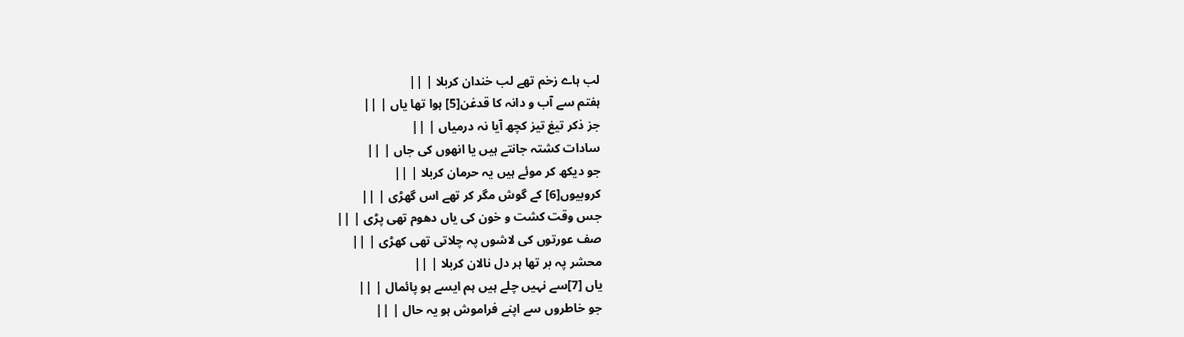لب ہاے زخم تھے لب خندان کربلا | ||
ہفتم سے آب و دانہ کا قدغن[5] ہوا تھا یاں | ||
جز ذکر تیغ تیز کچھ آیا نہ درمیاں | ||
سادات کشتہ جانتے ہیں یا انھوں کی جاں | ||
جو دیکھ کر موئے ہیں یہ حرمان کربلا | ||
کروبیوں[6] کے گوش مگر کر تھے اس گھڑی | ||
جس وقت کشت و خون کی یاں دھوم تھی پڑی | ||
صف عورتوں کی لاشوں پہ چلاتی تھی کھڑی | ||
محشر پہ بر تھا ہر دل نالان کربلا | ||
یاں [7]سے نہیں چلے ہیں ہم ایسے ہو پائمال | ||
جو خاطروں سے اپنے فراموش ہو یہ حال | ||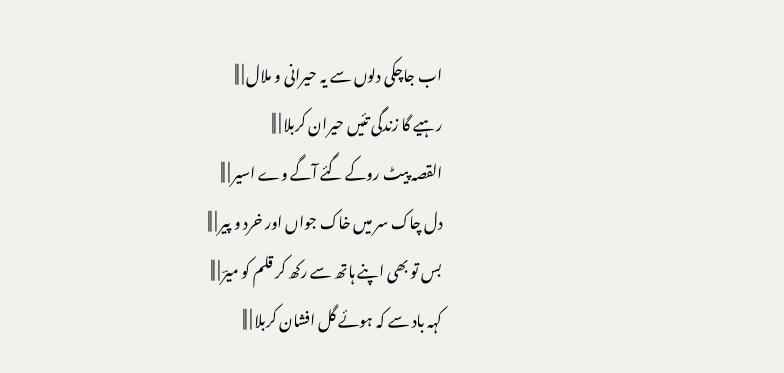اب جاچکی دلوں سے یہ حیرانی و ملال | ||
رہیے گا زندگی تئیں حیران کربلا | ||
القصہ پیٹ روکے گئے آگے وے اسیر | ||
دل چاک سر میں خاک جواں اور خرد و پیر | ||
بس تو بھی اپنے ہاتھ سے رکھ کر قلم کو میرؔ | ||
کہہ باد سے کہ ہوئے گل افشان کربلا | ||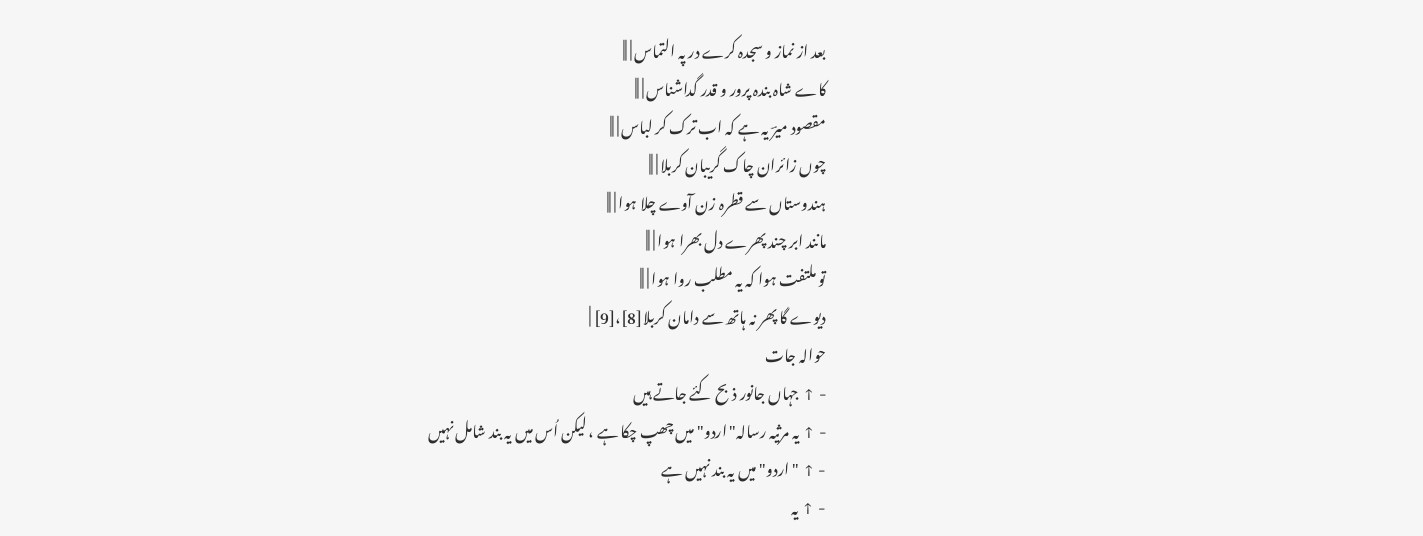بعد از نماز و سجدہ کرے در پہ التماس | ||
کاے شاہ بندہ پرور و قدر گداشناس | ||
مقصود میرؔ یہ ہے کہ اب ترک کر لباس | ||
چوں زائران چاک گریبان کربلا | ||
ہندوستاں سے قطرہ زن آوے چلا ہوا | ||
مانند ابر چند پھرے دل بھرا ہوا | ||
تو ملتفت ہوا کہ یہ مطلب روا ہوا | ||
دیوے گا پھر نہ ہاتھ سے دامان کربلا[8]،[9] |
حوالہ جات
- ↑ جہاں جانور ذبح کئے جاتے ہیں
- ↑ یہ مرثیہ رسالہ"اردو" میں چھپ چکا ہے ، لیکن اُس میں یہ بند شامل نہیں
- ↑ "اردو" میں یہ بند نہیں ہے
- ↑ یہ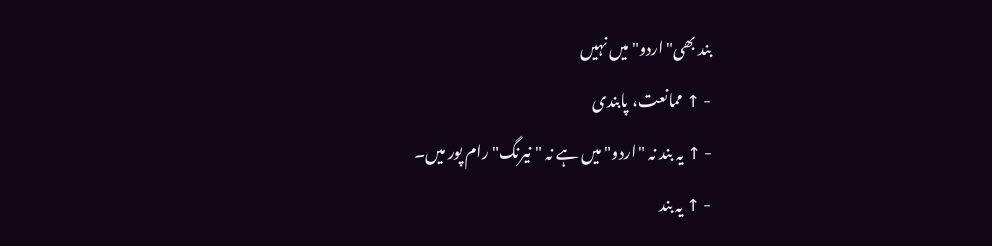بند بھی"اردو" میں نہیں
- ↑ ممانعت، پابندی
- ↑ یہ بند نہ "اردو" میں ہے نہ "نیرنگ" رام پور میں۔
- ↑ یہ بند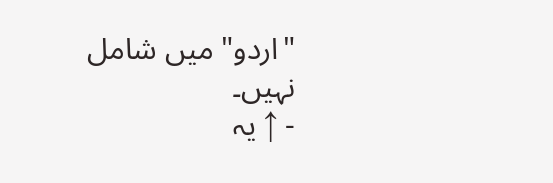"اردو" میں شامل نہیں۔
- ↑ یہ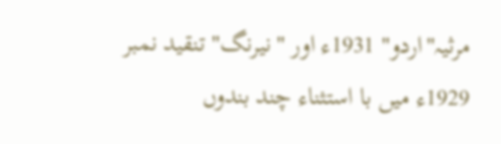مرثیہ"اردو" 1931ء اور "نیرنگ" تنقید نمبر 1929ء میں با استثناء چند بندوں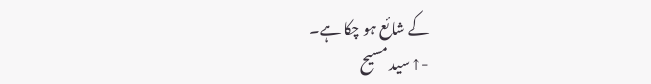کے شائع ہو چکا ہے۔
- ↑ سید مسیح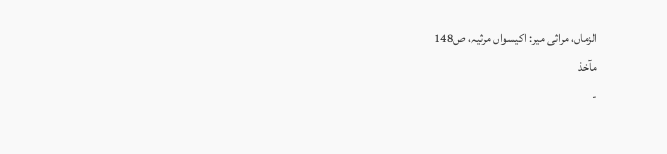الزماں، مراثی میر: اکیسواں مرثیہ، ص148
مآخذ
-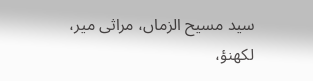سید مسیح الزماں، مراثی میر، لکھنؤ،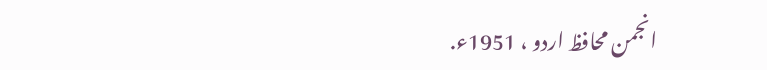انجمن محافظ اردو ، 1951ء.